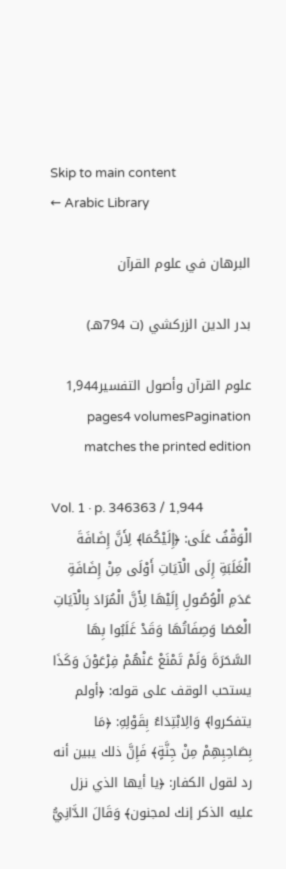Skip to main content
← Arabic Library

البرهان في علوم القرآن

بدر الدين الزركشي (ت 794هـ)

علوم القرآن وأصول التفسير1,944 pages4 volumesPagination matches the printed edition

Vol. 1 · p. 346363 / 1,944
الْوَقْفُ عَلَى: ﴿إِلَيْكُمَا﴾ لِأَنَّ إِضَافَةَ الْغَلَبَةِ إِلَى الْآيَاتِ أَوْلَى مِنْ إِضَافَةِ عَدَمِ الْوُصُولِ إِلَيْهَا لِأَنَّ الْمُرَادَ بِالْآيَاتِ الْعَصَا وَصِفَاتُهَا وَقَدْ غَلَبُوا بِهَا السَّحَرَةَ وَلَمْ تَمْنَعْ عَنْهُمْ فِرْعَوْنَ وَكَذَا يستحب الوقف على قوله: ﴿أولم يتفكروا﴾ وَالِابْتِدَاءُ بِقَوْلِهِ: ﴿مَا بِصَاحِبِهِمْ مِنْ جِنَّةٍ﴾ فَإِنَّ ذلك يبين أنه رد لقول الكفار: ﴿يا أيها الذي نزل عليه الذكر إنك لمجنون﴾ وَقَالَ الدَّانِيُّ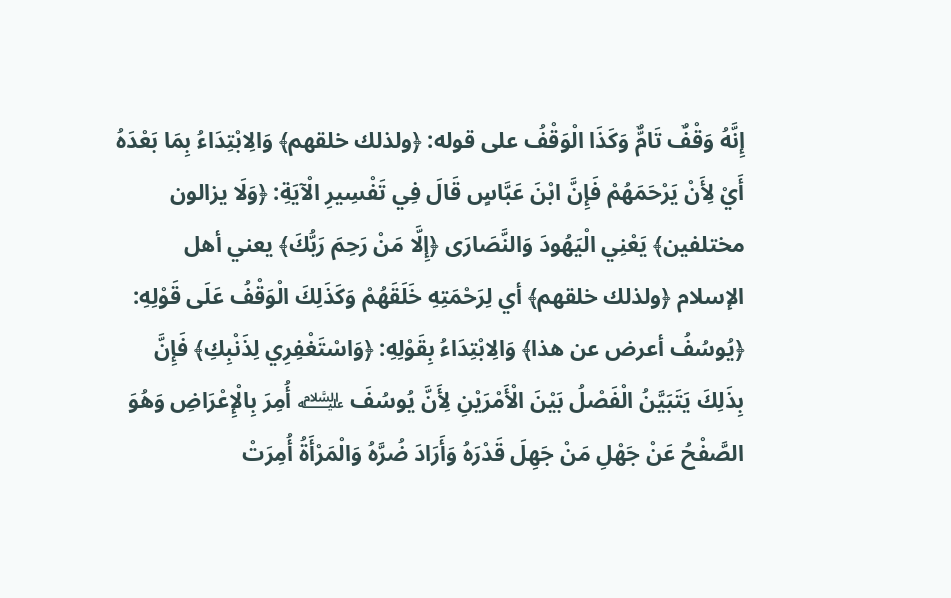إِنَّهُ وَقْفٌ تَامٌّ وَكَذَا الْوَقْفُ على قوله: ﴿ولذلك خلقهم﴾ وَالِابْتِدَاءُ بِمَا بَعْدَهُ أَيْ لِأَنْ يَرْحَمَهُمْ فَإِنَّ ابْنَ عَبَّاسٍ قَالَ فِي تَفْسِيرِ الْآيَةِ: ﴿وَلَا يزالون مختلفين﴾ يَعْنِي الْيَهُودَ وَالنَّصَارَى ﴿إِلَّا مَنْ رَحِمَ رَبُّكَ﴾ يعني أهل الإسلام ﴿ولذلك خلقهم﴾ أي لِرَحْمَتِهِ خَلَقَهُمْ وَكَذَلِكَ الْوَقْفُ عَلَى قَوْلِهِ: ﴿يُوسُفُ أعرض عن هذا﴾ وَالِابْتِدَاءُ بِقَوْلِهِ: ﴿وَاسْتَغْفِرِي لِذَنْبِكِ﴾ فَإِنَّ بِذَلِكَ يَتَبَيَّنُ الْفَصْلُ بَيْنَ الْأَمْرَيْنِ لِأَنَّ يُوسُفَ ﵇ أُمِرَ بِالْإِعْرَاضِ وَهُوَ الصَّفْحُ عَنْ جَهْلِ مَنْ جَهِلَ قَدْرَهُ وَأَرَادَ ضُرَّهُ وَالْمَرْأَةُ أُمِرَتْ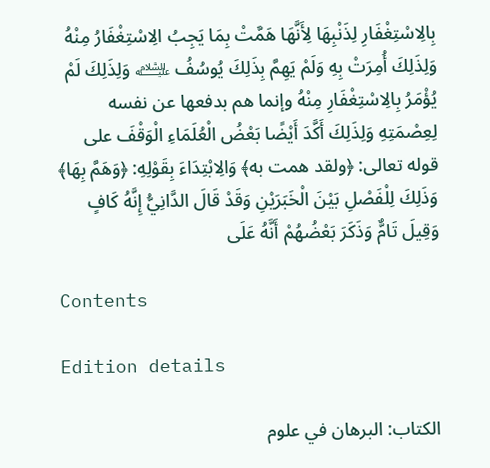بِالِاسْتِغْفَارِ لِذَنْبِهَا لِأَنَّهَا هَمَّتْ بِمَا يَجِبُ الِاسْتِغْفَارُ مِنْهُ وَلِذَلِكَ أُمِرَتْ بِهِ وَلَمْ يَهِمَّ بِذَلِكَ يُوسُفُ ﵇ وَلِذَلِكَ لَمْ يُؤْمَرُ بِالِاسْتِغْفَارِ مِنْهُ وإنما هم بدفعها عن نفسه لِعِصْمَتِهِ وَلِذَلِكَ أَكَّدَ أَيْضًا بَعْضُ الْعُلَمَاءِ الْوَقْفَ على قوله تعالى: ﴿ولقد همت به﴾ وَالِابْتِدَاءَ بِقَوْلِهِ: ﴿وَهَمَّ بِهَا﴾ وَذَلِكَ لِلْفَصْلِ بَيْنَ الْخَبَرَيْنِ وَقَدْ قَالَ الدَّانِيُّ إِنَّهُ كَافٍ وَقِيلَ تَامٌّ وَذَكَرَ بَعْضُهُمْ أَنَّهُ عَلَى

Contents

Edition details

الكتاب: البرهان في علوم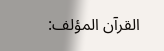القرآن المؤلف: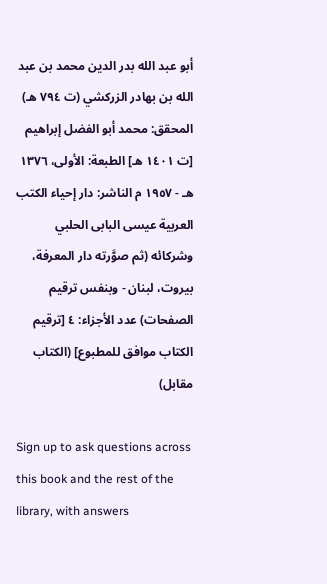أبو عبد الله بدر الدين محمد بن عبد الله بن بهادر الزركشي (ت ٧٩٤ هـ) المحقق: محمد أبو الفضل إبراهيم [ت ١٤٠١ هـ] الطبعة: الأولى، ١٣٧٦ هـ - ١٩٥٧ م الناشر: دار إحياء الكتب العربية عيسى البابى الحلبي وشركائه (ثم صوَّرته دار المعرفة، بيروت، لبنان - وبنفس ترقيم الصفحات) عدد الأجزاء: ٤ [ترقيم الكتاب موافق للمطبوع] (الكتاب مقابل)

Sign up to ask questions across this book and the rest of the library, with answers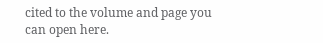cited to the volume and page you can open here.